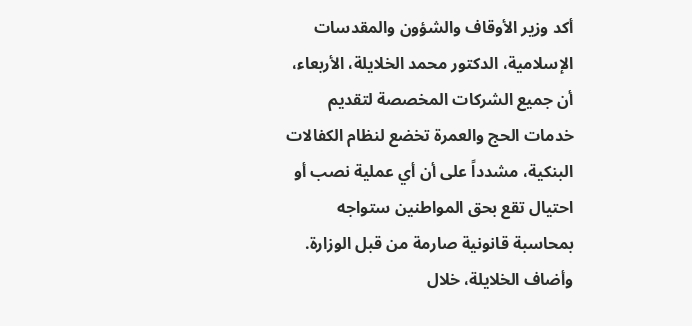أكد وزير الأوقاف والشؤون والمقدسات الإسلامية، الدكتور محمد الخلايلة، الأربعاء، أن جميع الشركات المخصصة لتقديم خدمات الحج والعمرة تخضع لنظام الكفالات البنكية، مشدداً على أن أي عملية نصب أو احتيال تقع بحق المواطنين ستواجه بمحاسبة قانونية صارمة من قبل الوزارة.
وأضاف الخلايلة، خلال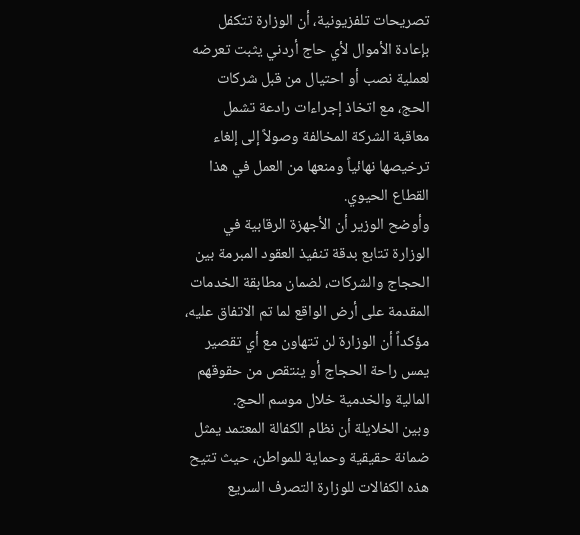تصريحات تلفزيونية، أن الوزارة تتكفل بإعادة الأموال لأي حاج أردني يثبت تعرضه لعملية نصب أو احتيال من قبل شركات الحج، مع اتخاذ إجراءات رادعة تشمل معاقبة الشركة المخالفة وصولاً إلى إلغاء ترخيصها نهائياً ومنعها من العمل في هذا القطاع الحيوي.
وأوضح الوزير أن الأجهزة الرقابية في الوزارة تتابع بدقة تنفيذ العقود المبرمة بين الحجاج والشركات، لضمان مطابقة الخدمات المقدمة على أرض الواقع لما تم الاتفاق عليه، مؤكداً أن الوزارة لن تتهاون مع أي تقصير يمس راحة الحجاج أو ينتقص من حقوقهم المالية والخدمية خلال موسم الحج.
وبين الخلايلة أن نظام الكفالة المعتمد يمثل ضمانة حقيقية وحماية للمواطن، حيث تتيح هذه الكفالات للوزارة التصرف السريع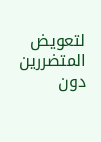لتعويض المتضررين دون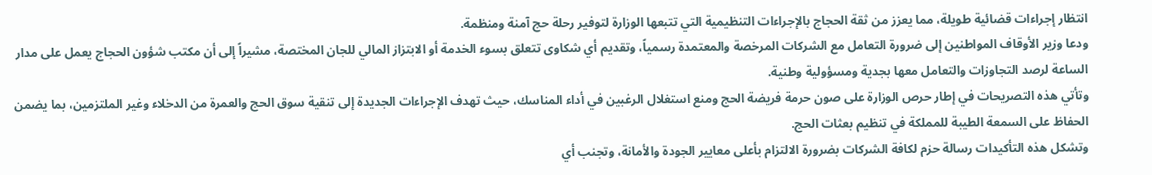انتظار إجراءات قضائية طويلة، مما يعزز من ثقة الحجاج بالإجراءات التنظيمية التي تتبعها الوزارة لتوفير رحلة حج آمنة ومنظمة.
ودعا وزير الأوقاف المواطنين إلى ضرورة التعامل مع الشركات المرخصة والمعتمدة رسمياً، وتقديم أي شكاوى تتعلق بسوء الخدمة أو الابتزاز المالي للجان المختصة، مشيراً إلى أن مكتب شؤون الحجاج يعمل على مدار الساعة لرصد التجاوزات والتعامل معها بجدية ومسؤولية وطنية.
وتأتي هذه التصريحات في إطار حرص الوزارة على صون حرمة فريضة الحج ومنع استغلال الرغبين في أداء المناسك، حيث تهدف الإجراءات الجديدة إلى تنقية سوق الحج والعمرة من الدخلاء وغير الملتزمين، بما يضمن الحفاظ على السمعة الطيبة للمملكة في تنظيم بعثات الحج.
وتشكل هذه التأكيدات رسالة حزم لكافة الشركات بضرورة الالتزام بأعلى معايير الجودة والأمانة، وتجنب أي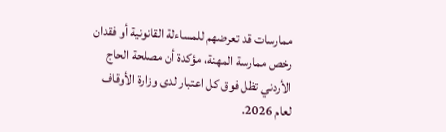ممارسات قد تعرضهم للمساءلة القانونية أو فقدان رخص ممارسة المهنة، مؤكدة أن مصلحة الحاج الأردني تظل فوق كل اعتبار لدى وزارة الأوقاف لعام 2026.